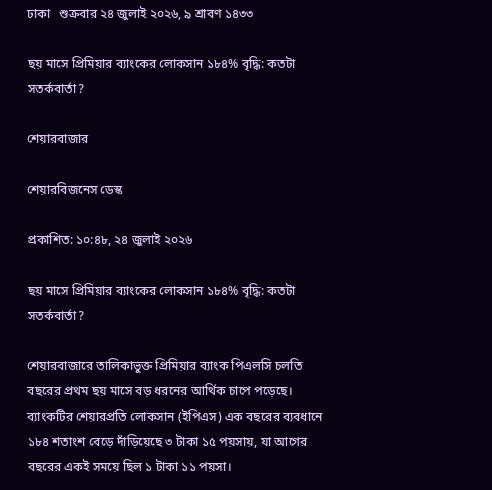ঢাকা   শুক্রবার ২৪ জুলাই ২০২৬, ৯ শ্রাবণ ১৪৩৩

ছয় মাসে প্রিমিয়ার ব্যাংকের লোকসান ১৮৪% বৃদ্ধি: কতটা সতর্কবার্তা?

শেয়ারবাজার

শেয়ারবিজনেস ডেস্ক

প্রকাশিত: ১০:৪৮, ২৪ জুলাই ২০২৬

ছয় মাসে প্রিমিয়ার ব্যাংকের লোকসান ১৮৪% বৃদ্ধি: কতটা সতর্কবার্তা?

শেয়ারবাজারে তালিকাভুক্ত প্রিমিয়ার ব্যাংক পিএলসি চলতি বছরের প্রথম ছয় মাসে বড় ধরনের আর্থিক চাপে পড়েছে। ব্যাংকটির শেয়ারপ্রতি লোকসান (ইপিএস) এক বছরের ব্যবধানে ১৮৪ শতাংশ বেড়ে দাঁড়িয়েছে ৩ টাকা ১৫ পয়সায়, যা আগের বছরের একই সময়ে ছিল ১ টাকা ১১ পয়সা।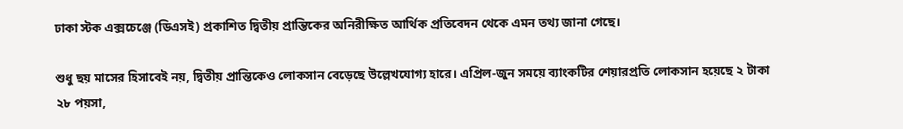ঢাকা স্টক এক্সচেঞ্জে (ডিএসই) প্রকাশিত দ্বিতীয় প্রান্তিকের অনিরীক্ষিত আর্থিক প্রতিবেদন থেকে এমন তথ্য জানা গেছে।

শুধু ছয় মাসের হিসাবেই নয়, দ্বিতীয় প্রান্তিকেও লোকসান বেড়েছে উল্লেখযোগ্য হারে। এপ্রিল-জুন সময়ে ব্যাংকটির শেয়ারপ্রতি লোকসান হয়েছে ২ টাকা ২৮ পয়সা,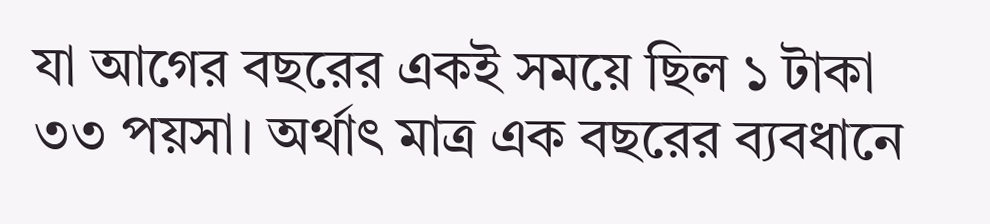যা আগের বছরের একই সময়ে ছিল ১ টাকা ৩৩ পয়সা। অর্থাৎ মাত্র এক বছরের ব্যবধানে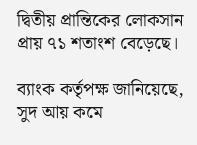দ্বিতীয় প্রান্তিকের লোকসান প্রায় ৭১ শতাংশ বেড়েছে।

ব্যাংক কর্তৃপক্ষ জানিয়েছে, সুদ আয় কমে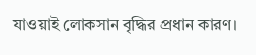যাওয়াই লোকসান বৃদ্ধির প্রধান কারণ।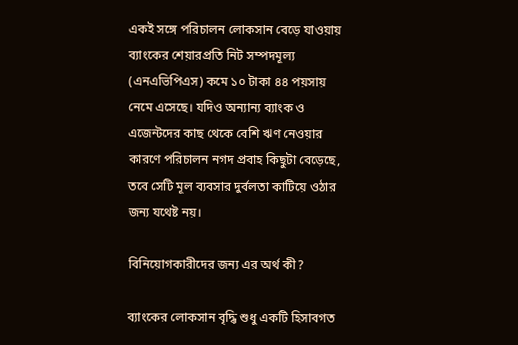একই সঙ্গে পরিচালন লোকসান বেড়ে যাওয়ায় ব্যাংকের শেয়ারপ্রতি নিট সম্পদমূল্য (এনএভিপিএস) কমে ১০ টাকা ৪৪ পয়সায় নেমে এসেছে। যদিও অন্যান্য ব্যাংক ও এজেন্টদের কাছ থেকে বেশি ঋণ নেওয়ার কারণে পরিচালন নগদ প্রবাহ কিছুটা বেড়েছে, তবে সেটি মূল ব্যবসার দুর্বলতা কাটিয়ে ওঠার জন্য যথেষ্ট নয়।

বিনিয়োগকারীদের জন্য এর অর্থ কী?

ব্যাংকের লোকসান বৃদ্ধি শুধু একটি হিসাবগত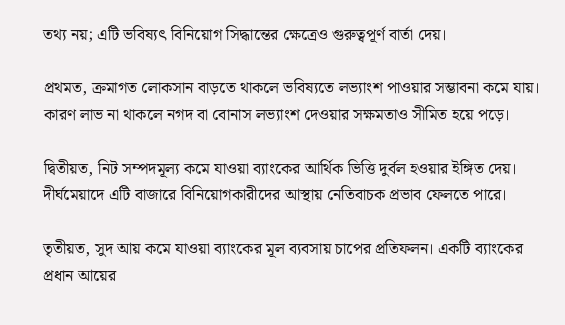তথ্য নয়; এটি ভবিষ্যৎ বিনিয়োগ সিদ্ধান্তের ক্ষেত্রেও গুরুত্বপূর্ণ বার্তা দেয়।

প্রথমত, ক্রমাগত লোকসান বাড়তে থাকলে ভবিষ্যতে লভ্যাংশ পাওয়ার সম্ভাবনা কমে যায়। কারণ লাভ না থাকলে নগদ বা বোনাস লভ্যাংশ দেওয়ার সক্ষমতাও সীমিত হয়ে পড়ে।

দ্বিতীয়ত, নিট সম্পদমূল্য কমে যাওয়া ব্যাংকের আর্থিক ভিত্তি দুর্বল হওয়ার ইঙ্গিত দেয়। দীর্ঘমেয়াদে এটি বাজারে বিনিয়োগকারীদের আস্থায় নেতিবাচক প্রভাব ফেলতে পারে।

তৃতীয়ত, সুদ আয় কমে যাওয়া ব্যাংকের মূল ব্যবসায় চাপের প্রতিফলন। একটি ব্যাংকের প্রধান আয়ের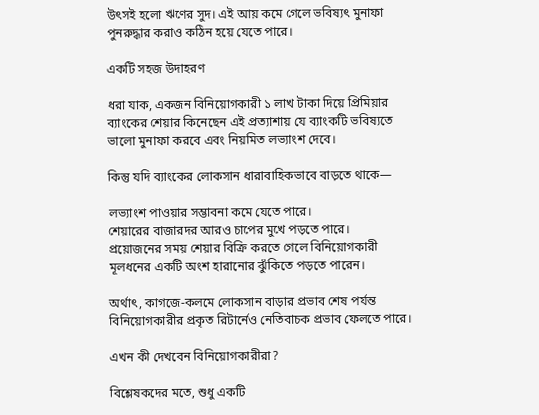উৎসই হলো ঋণের সুদ। এই আয় কমে গেলে ভবিষ্যৎ মুনাফা পুনরুদ্ধার করাও কঠিন হয়ে যেতে পারে।

একটি সহজ উদাহরণ

ধরা যাক, একজন বিনিয়োগকারী ১ লাখ টাকা দিয়ে প্রিমিয়ার ব্যাংকের শেয়ার কিনেছেন এই প্রত্যাশায় যে ব্যাংকটি ভবিষ্যতে ভালো মুনাফা করবে এবং নিয়মিত লভ্যাংশ দেবে।

কিন্তু যদি ব্যাংকের লোকসান ধারাবাহিকভাবে বাড়তে থাকে—

লভ্যাংশ পাওয়ার সম্ভাবনা কমে যেতে পারে।
শেয়ারের বাজারদর আরও চাপের মুখে পড়তে পারে।
প্রয়োজনের সময় শেয়ার বিক্রি করতে গেলে বিনিয়োগকারী মূলধনের একটি অংশ হারানোর ঝুঁকিতে পড়তে পারেন।

অর্থাৎ, কাগজে-কলমে লোকসান বাড়ার প্রভাব শেষ পর্যন্ত বিনিয়োগকারীর প্রকৃত রিটার্নেও নেতিবাচক প্রভাব ফেলতে পারে।

এখন কী দেখবেন বিনিয়োগকারীরা?

বিশ্লেষকদের মতে, শুধু একটি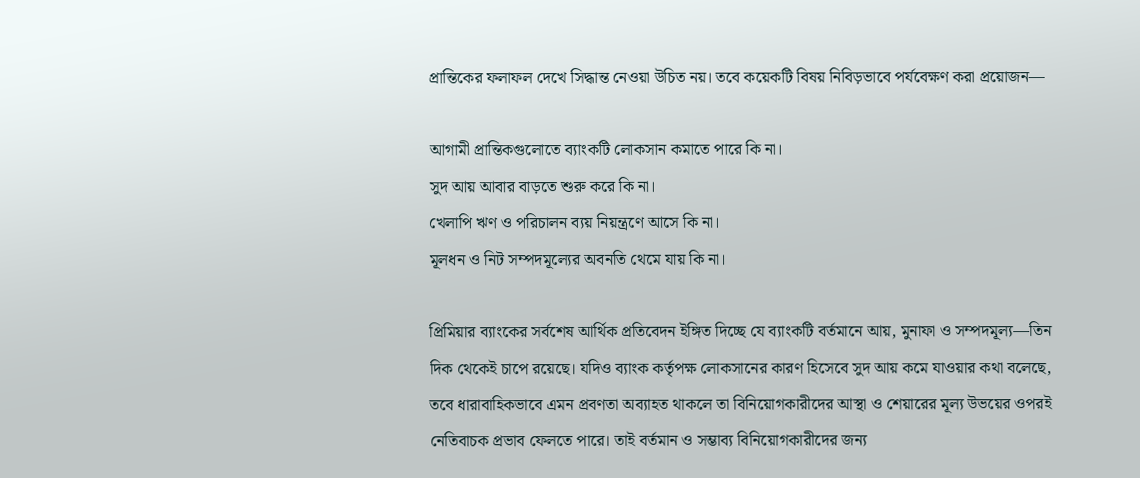প্রান্তিকের ফলাফল দেখে সিদ্ধান্ত নেওয়া উচিত নয়। তবে কয়েকটি বিষয় নিবিড়ভাবে পর্যবেক্ষণ করা প্রয়োজন—

আগামী প্রান্তিকগুলোতে ব্যাংকটি লোকসান কমাতে পারে কি না।
সুদ আয় আবার বাড়তে শুরু করে কি না।
খেলাপি ঋণ ও পরিচালন ব্যয় নিয়ন্ত্রণে আসে কি না।
মূলধন ও নিট সম্পদমূল্যের অবনতি থেমে যায় কি না।

প্রিমিয়ার ব্যাংকের সর্বশেষ আর্থিক প্রতিবেদন ইঙ্গিত দিচ্ছে যে ব্যাংকটি বর্তমানে আয়, মুনাফা ও সম্পদমূল্য—তিন দিক থেকেই চাপে রয়েছে। যদিও ব্যাংক কর্তৃপক্ষ লোকসানের কারণ হিসেবে সুদ আয় কমে যাওয়ার কথা বলেছে, তবে ধারাবাহিকভাবে এমন প্রবণতা অব্যাহত থাকলে তা বিনিয়োগকারীদের আস্থা ও শেয়ারের মূল্য উভয়ের ওপরই নেতিবাচক প্রভাব ফেলতে পারে। তাই বর্তমান ও সম্ভাব্য বিনিয়োগকারীদের জন্য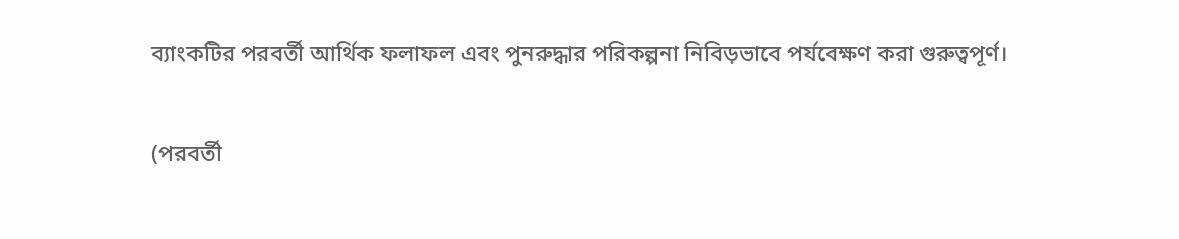ব্যাংকটির পরবর্তী আর্থিক ফলাফল এবং পুনরুদ্ধার পরিকল্পনা নিবিড়ভাবে পর্যবেক্ষণ করা গুরুত্বপূর্ণ।

(পরবর্তী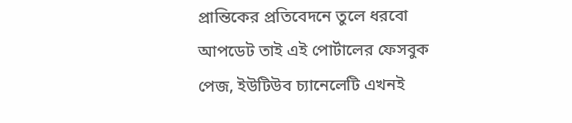প্রান্তিকের প্রতিবেদনে তুলে ধরবো আপডেট তাই এই পোর্টালের ফেসবুক পেজ, ইউটিউব চ্যানেলেটি এখনই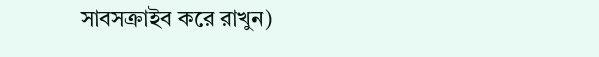সাবসক্রাইব করে রাখুন)